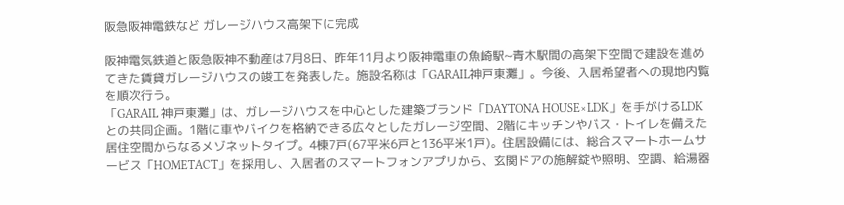阪急阪神電鉄など ガレージハウス高架下に完成

阪神電気鉄道と阪急阪神不動産は7月8日、昨年11月より阪神電車の魚崎駅~青木駅間の高架下空間で建設を進めてきた賃貸ガレージハウスの竣工を発表した。施設名称は「GARAIL神戸東灘」。今後、入居希望者への現地内覧を順次行う。
「GARAIL 神戸東灘」は、ガレージハウスを中心とした建築ブランド「DAYTONA HOUSE×LDK」を手がけるLDKとの共同企画。1階に車やバイクを格納できる広々としたガレージ空間、2階にキッチンやバス・トイレを備えた居住空間からなるメゾネットタイプ。4棟7戸(67平米6戸と136平米1戸)。住居設備には、総合スマートホームサービス「HOMETACT」を採用し、入居者のスマートフォンアプリから、玄関ドアの施解錠や照明、空調、給湯器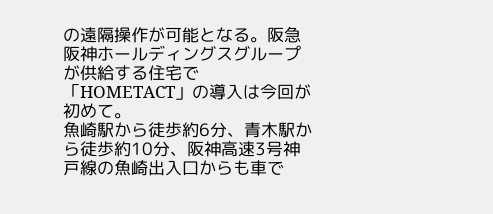の遠隔操作が可能となる。阪急阪神ホールディングスグループが供給する住宅で「HOMETACT」の導入は今回が初めて。
魚崎駅から徒歩約6分、青木駅から徒歩約10分、阪神高速3号神戸線の魚崎出入口からも車で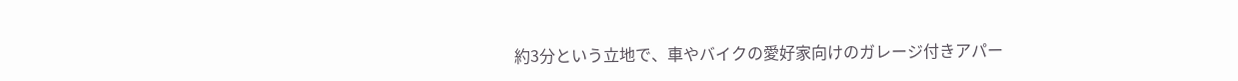約3分という立地で、車やバイクの愛好家向けのガレージ付きアパー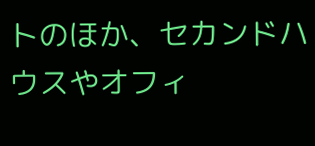トのほか、セカンドハウスやオフィ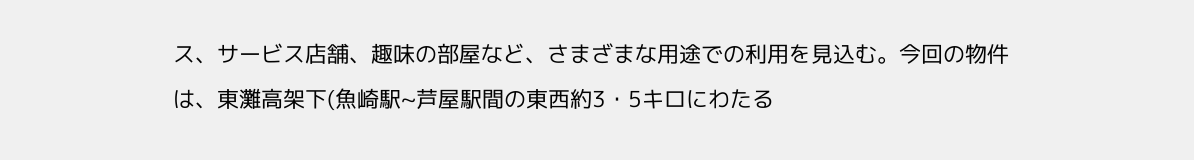ス、サービス店舗、趣味の部屋など、さまざまな用途での利用を見込む。今回の物件は、東灘高架下(魚崎駅~芦屋駅間の東西約3・5キロにわたる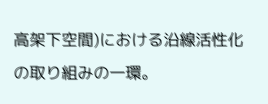高架下空間)における沿線活性化の取り組みの一環。